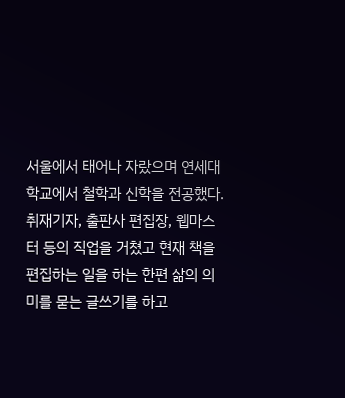서울에서 태어나 자랐으며 연세대학교에서 철학과 신학을 전공했다. 취재기자, 출판사 편집장, 웹마스터 등의 직업을 거쳤고 현재 책을 편집하는 일을 하는 한편 삶의 의미를 묻는 글쓰기를 하고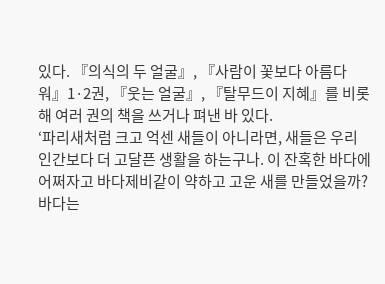있다. 『의식의 두 얼굴』, 『사람이 꽃보다 아름다워』1·2권, 『웃는 얼굴』, 『탈무드이 지혜』를 비롯해 여러 권의 책을 쓰거나 펴낸 바 있다.
‘파리새처럼 크고 억센 새들이 아니라면, 새들은 우리 인간보다 더 고달픈 생활을 하는구나. 이 잔혹한 바다에 어쩌자고 바다제비같이 약하고 고운 새를 만들었을까? 바다는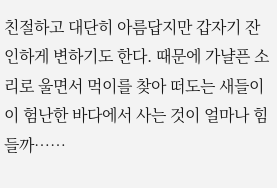친절하고 대단히 아름답지만 갑자기 잔인하게 변하기도 한다. 때문에 가냘픈 소리로 울면서 먹이를 찾아 떠도는 새들이 이 험난한 바다에서 사는 것이 얼마나 힘들까……